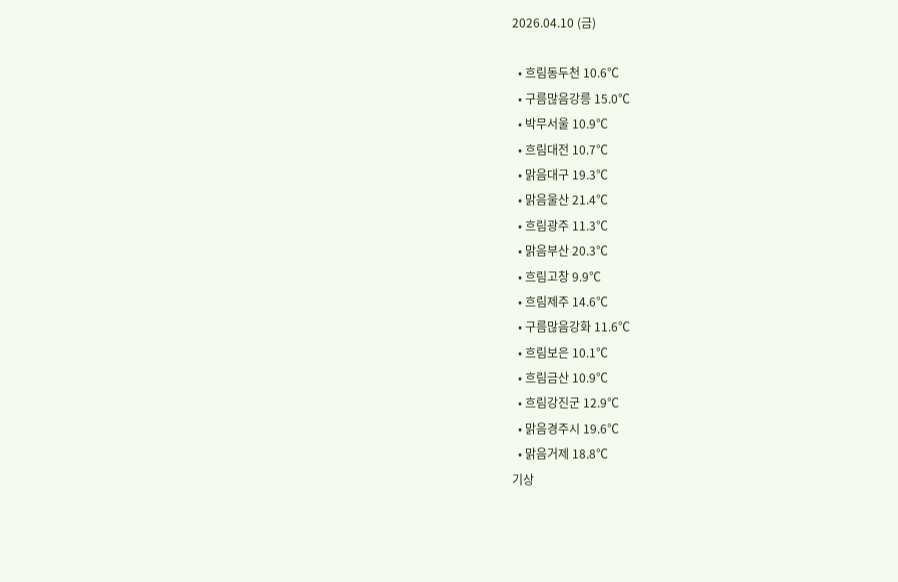2026.04.10 (금)

  • 흐림동두천 10.6℃
  • 구름많음강릉 15.0℃
  • 박무서울 10.9℃
  • 흐림대전 10.7℃
  • 맑음대구 19.3℃
  • 맑음울산 21.4℃
  • 흐림광주 11.3℃
  • 맑음부산 20.3℃
  • 흐림고창 9.9℃
  • 흐림제주 14.6℃
  • 구름많음강화 11.6℃
  • 흐림보은 10.1℃
  • 흐림금산 10.9℃
  • 흐림강진군 12.9℃
  • 맑음경주시 19.6℃
  • 맑음거제 18.8℃
기상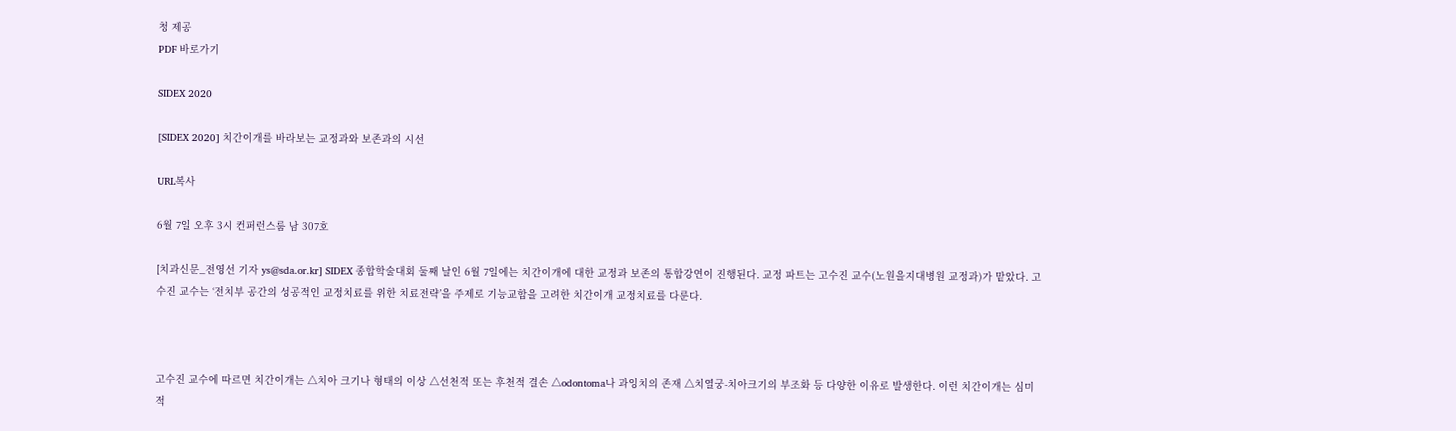청 제공
PDF 바로가기

SIDEX 2020

[SIDEX 2020] 치간이개를 바라보는 교정과와 보존과의 시선

URL복사

6월 7일 오후 3시 컨퍼런스룸 남 307호

[치과신문_전영선 기자 ys@sda.or.kr] SIDEX 종합학술대회 둘째 날인 6월 7일에는 치간이개에 대한 교정과 보존의 통합강연이 진행된다. 교정 파트는 고수진 교수(노원을지대병원 교정과)가 맡았다. 고수진 교수는 ‘전치부 공간의 성공적인 교정치료를 위한 치료전략’을 주제로 기능교합을 고려한 치간이개 교정치료를 다룬다.



고수진 교수에 따르면 치간이개는 △치아 크기나 형태의 이상 △선천적 또는 후천적 결손 △odontoma나 과잉치의 존재 △치열궁-치아크기의 부조화 등 다양한 이유로 발생한다. 이런 치간이개는 심미적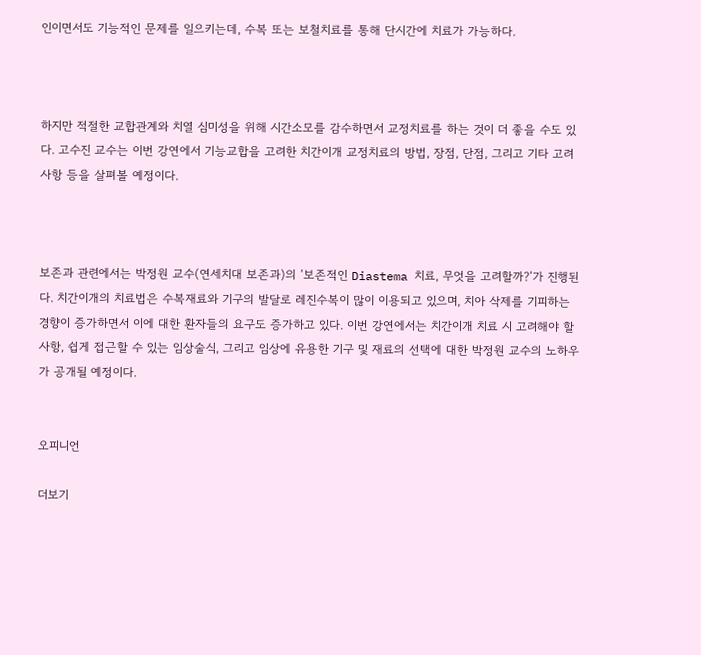인이면서도 기능적인 문제를 일으키는데, 수복 또는 보철치료를 통해 단시간에 치료가 가능하다.



하지만 적절한 교합관계와 치열 심미성을 위해 시간소모를 감수하면서 교정치료를 하는 것이 더 좋을 수도 있다. 고수진 교수는 이번 강연에서 기능교합을 고려한 치간이개 교정치료의 방법, 장점, 단점, 그리고 기타 고려사항 등을 살펴볼 예정이다.



보존과 관련에서는 박정원 교수(연세치대 보존과)의 ‘보존적인 Diastema 치료, 무엇을 고려할까?’가 진행된다. 치간이개의 치료법은 수복재료와 기구의 발달로 레진수복이 많이 이용되고 있으며, 치아 삭제를 기피하는 경향이 증가하면서 이에 대한 환자들의 요구도 증가하고 있다. 이번 강연에서는 치간이개 치료 시 고려해야 할 사항, 쉽게 접근할 수 있는 임상술식, 그리고 임상에 유용한 기구 및 재료의 선택에 대한 박정원 교수의 노하우가 공개될 예정이다.


오피니언

더보기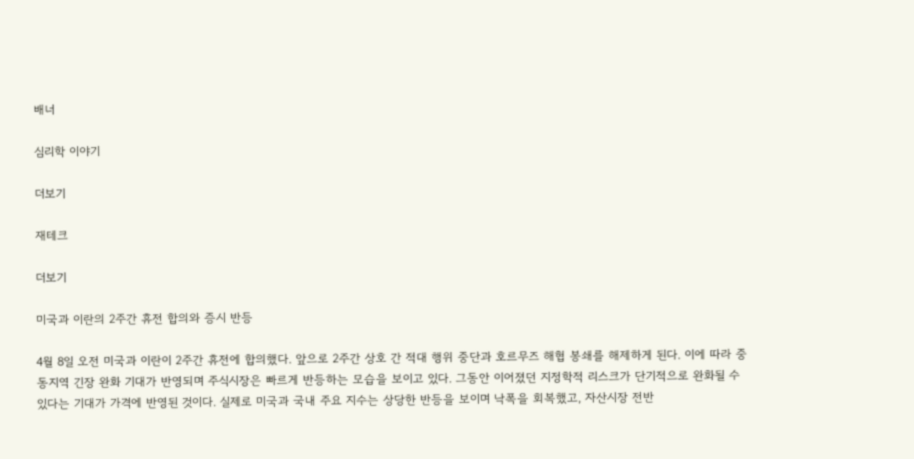배너

심리학 이야기

더보기

재테크

더보기

미국과 이란의 2주간 휴전 합의와 증시 반등

4월 8일 오전 미국과 이란이 2주간 휴전에 합의했다. 앞으로 2주간 상호 간 적대 행위 중단과 호르무즈 해협 봉쇄를 해제하게 된다. 이에 따라 중동지역 긴장 완화 기대가 반영되며 주식시장은 빠르게 반등하는 모습을 보이고 있다. 그동안 이어졌던 지정학적 리스크가 단기적으로 완화될 수 있다는 기대가 가격에 반영된 것이다. 실제로 미국과 국내 주요 지수는 상당한 반등을 보이며 낙폭을 회복했고, 자산시장 전반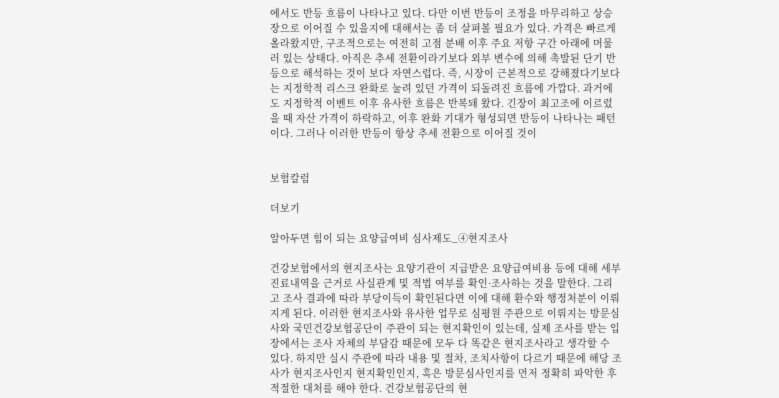에서도 반등 흐름이 나타나고 있다. 다만 이번 반등이 조정을 마무리하고 상승장으로 이어질 수 있을지에 대해서는 좀 더 살펴볼 필요가 있다. 가격은 빠르게 올라왔지만, 구조적으로는 여전히 고점 분배 이후 주요 저항 구간 아래에 머물러 있는 상태다. 아직은 추세 전환이라기보다 외부 변수에 의해 촉발된 단기 반등으로 해석하는 것이 보다 자연스럽다. 즉, 시장이 근본적으로 강해졌다기보다는 지정학적 리스크 완화로 눌려 있던 가격이 되돌려진 흐름에 가깝다. 과거에도 지정학적 이벤트 이후 유사한 흐름은 반복돼 왔다. 긴장이 최고조에 이르렀을 때 자산 가격이 하락하고, 이후 완화 기대가 형성되면 반등이 나타나는 패턴이다. 그러나 이러한 반등이 항상 추세 전환으로 이어질 것이


보험칼럼

더보기

알아두면 힘이 되는 요양급여비 심사제도_④현지조사

건강보험에서의 현지조사는 요양기관이 지급받은 요양급여비용 등에 대해 세부진료내역을 근거로 사실관계 및 적법 여부를 확인·조사하는 것을 말한다. 그리고 조사 결과에 따라 부당이득이 확인된다면 이에 대해 환수와 행정처분이 이뤄지게 된다. 이러한 현지조사와 유사한 업무로 심평원 주관으로 이뤄지는 방문심사와 국민건강보험공단이 주관이 되는 현지확인이 있는데, 실제 조사를 받는 입장에서는 조사 자체의 부담감 때문에 모두 다 똑같은 현지조사라고 생각할 수 있다. 하지만 실시 주관에 따라 내용 및 절차, 조치사항이 다르기 때문에 해당 조사가 현지조사인지 현지확인인지, 혹은 방문심사인지를 먼저 정확히 파악한 후 적절한 대처를 해야 한다. 건강보험공단의 현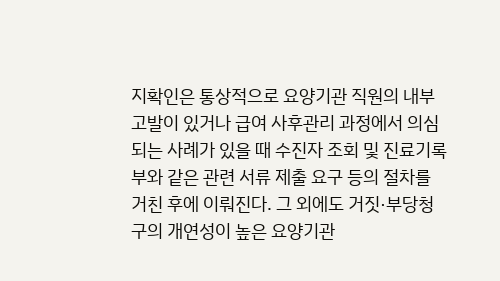지확인은 통상적으로 요양기관 직원의 내부 고발이 있거나 급여 사후관리 과정에서 의심되는 사례가 있을 때 수진자 조회 및 진료기록부와 같은 관련 서류 제출 요구 등의 절차를 거친 후에 이뤄진다. 그 외에도 거짓·부당청구의 개연성이 높은 요양기관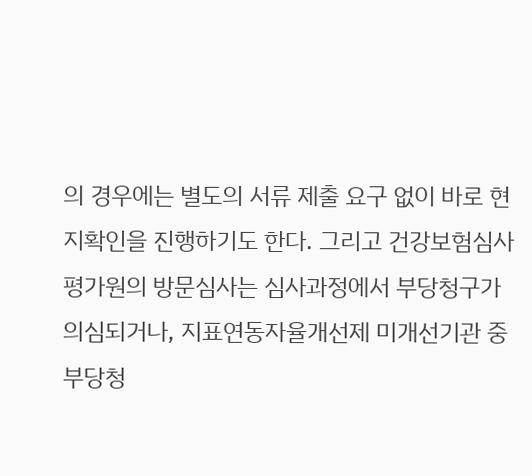의 경우에는 별도의 서류 제출 요구 없이 바로 현지확인을 진행하기도 한다. 그리고 건강보험심사평가원의 방문심사는 심사과정에서 부당청구가 의심되거나, 지표연동자율개선제 미개선기관 중 부당청